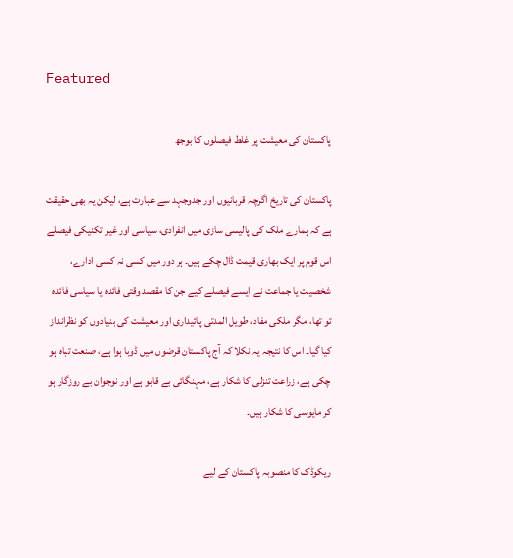Featured

پاکستان کی معیشت پر غلط فیصلوں کا بوجھ

پاکستان کی تاریخ اگرچہ قربانیوں اور جدوجہد سے عبارت ہے، لیکن یہ بھی حقیقت ہے کہ ہمارے ملک کی پالیسی سازی میں انفرادی، سیاسی اور غیر تکنیکی فیصلے اس قوم پر ایک بھاری قیمت ڈال چکے ہیں۔ ہر دور میں کسی نہ کسی ادارے، شخصیت یا جماعت نے ایسے فیصلے کیے جن کا مقصد وقتی فائدہ یا سیاسی فائدہ تو تھا، مگر ملکی مفاد، طویل المدتی پائیداری اور معیشت کی بنیادوں کو نظرانداز کیا گیا۔ اس کا نتیجہ یہ نکلا کہ آج پاکستان قرضوں میں ڈوبا ہوا ہے، صنعت تباہ ہو چکی ہے، زراعت تنزلی کا شکار ہے، مہنگائی بے قابو ہے اور نوجوان بے روزگار ہو کر مایوسی کا شکار ہیں۔

ریکوڈک کا منصوبہ پاکستان کے لیے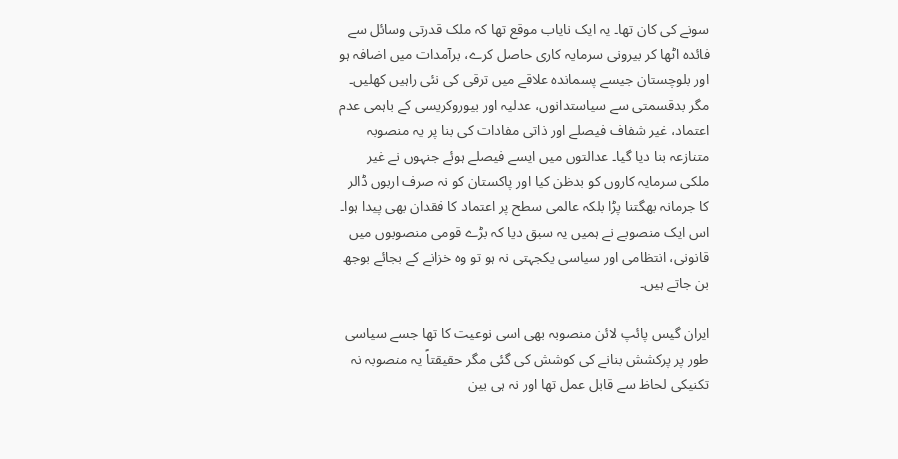سونے کی کان تھا۔ یہ ایک نایاب موقع تھا کہ ملک قدرتی وسائل سے فائدہ اٹھا کر بیرونی سرمایہ کاری حاصل کرے، برآمدات میں اضافہ ہو اور بلوچستان جیسے پسماندہ علاقے میں ترقی کی نئی راہیں کھلیں۔ مگر بدقسمتی سے سیاستدانوں، عدلیہ اور بیوروکریسی کے باہمی عدم اعتماد، غیر شفاف فیصلے اور ذاتی مفادات کی بنا پر یہ منصوبہ متنازعہ بنا دیا گیا۔ عدالتوں میں ایسے فیصلے ہوئے جنہوں نے غیر ملکی سرمایہ کاروں کو بدظن کیا اور پاکستان کو نہ صرف اربوں ڈالر کا جرمانہ بھگتنا پڑا بلکہ عالمی سطح پر اعتماد کا فقدان بھی پیدا ہوا۔ اس ایک منصوبے نے ہمیں یہ سبق دیا کہ بڑے قومی منصوبوں میں قانونی، انتظامی اور سیاسی یکجہتی نہ ہو تو وہ خزانے کے بجائے بوجھ بن جاتے ہیں۔

ایران گیس پائپ لائن منصوبہ بھی اسی نوعیت کا تھا جسے سیاسی طور پر پرکشش بنانے کی کوشش کی گئی مگر حقیقتاً یہ منصوبہ نہ تکنیکی لحاظ سے قابل عمل تھا اور نہ ہی بین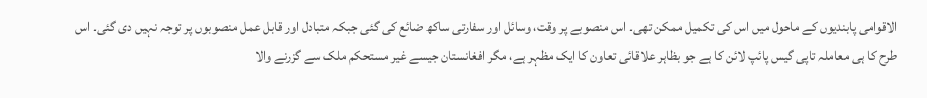الاقوامی پابندیوں کے ماحول میں اس کی تکمیل ممکن تھی۔ اس منصوبے پر وقت، وسائل اور سفارتی ساکھ ضائع کی گئی جبکہ متبادل اور قابل عمل منصوبوں پر توجہ نہیں دی گئی۔ اس طرح کا ہی معاملہ تاپی گیس پائپ لائن کا ہے جو بظاہر علاقائی تعاون کا ایک مظہر ہے، مگر افغانستان جیسے غیر مستحکم ملک سے گزرنے والا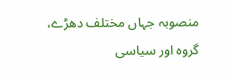منصوبہ جہاں مختلف دھڑے، گروہ اور سیاسی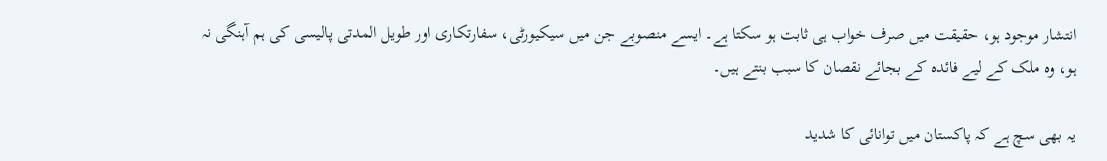انتشار موجود ہو، حقیقت میں صرف خواب ہی ثابت ہو سکتا ہے۔ ایسے منصوبے جن میں سیکیورٹی، سفارتکاری اور طویل المدتی پالیسی کی ہم آہنگی نہ ہو، وہ ملک کے لیے فائدہ کے بجائے نقصان کا سبب بنتے ہیں۔

یہ بھی سچ ہے کہ پاکستان میں توانائی کا شدید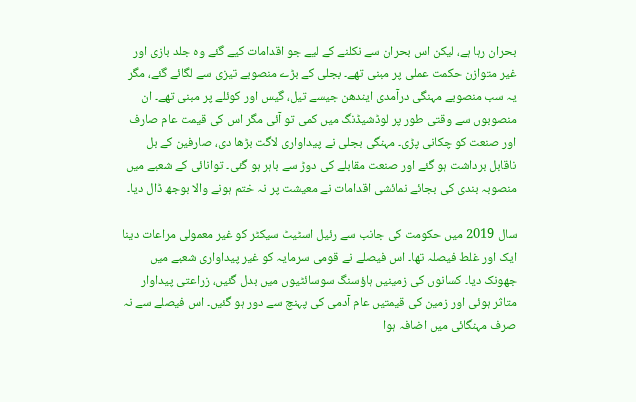بحران رہا ہے، لیکن اس بحران سے نکلنے کے لیے جو اقدامات کیے گئے وہ جلد بازی اور غیر متوازن حکمت عملی پر مبنی تھے۔ بجلی کے بڑے منصوبے تیزی سے لگائے گئے، مگر یہ سب منصوبے مہنگی درآمدی ایندھن جیسے تیل، گیس اور کوئلے پر مبنی تھے۔ ان منصوبوں سے وقتی طور پر لوڈشیڈنگ میں کمی تو آئی مگر اس کی قیمت عام صارف اور صنعت کو چکانی پڑی۔ مہنگی بجلی نے پیداواری لاگت بڑھا دی، صارفین کے بل ناقابل برداشت ہو گئے اور صنعت مقابلے کی دوڑ سے باہر ہو گئی۔ توانائی کے شعبے میں منصوبہ بندی کی بجائے نمائشی اقدامات نے معیشت پر نہ ختم ہونے والا بوجھ ڈال دیا۔

سال 2019 میں حکومت کی جانب سے رئیل اسٹیٹ سیکٹر کو غیر معمولی مراعات دینا ایک اور غلط فیصلہ تھا۔ اس فیصلے نے قومی سرمایہ کو غیر پیداواری شعبے میں جھونک دیا۔ کسانوں کی زمینیں ہاؤسنگ سوسائٹیوں میں بدل گئیں، زراعتی پیداوار متاثر ہوئی اور زمین کی قیمتیں عام آدمی کی پہنچ سے دور ہو گئیں۔ اس فیصلے سے نہ صرف مہنگائی میں اضافہ ہوا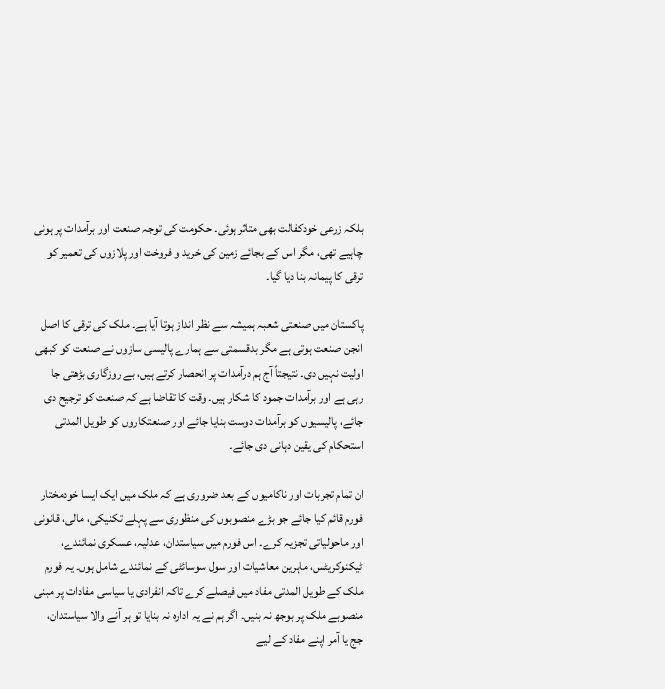بلکہ زرعی خودکفالت بھی متاثر ہوئی۔ حکومت کی توجہ صنعت اور برآمدات پر ہونی چاہیے تھی، مگر اس کے بجائے زمین کی خرید و فروخت اور پلازوں کی تعمیر کو ترقی کا پیمانہ بنا دیا گیا۔

پاکستان میں صنعتی شعبہ ہمیشہ سے نظر انداز ہوتا آیا ہے۔ ملک کی ترقی کا اصل انجن صنعت ہوتی ہے مگر بدقسمتی سے ہمارے پالیسی سازوں نے صنعت کو کبھی اولیت نہیں دی۔ نتیجتاً آج ہم درآمدات پر انحصار کرتے ہیں، بے روزگاری بڑھتی جا رہی ہے اور برآمدات جمود کا شکار ہیں۔ وقت کا تقاضا ہے کہ صنعت کو ترجیح دی جائے، پالیسیوں کو برآمدات دوست بنایا جائے اور صنعتکاروں کو طویل المدتی استحکام کی یقین دہانی دی جائے۔

ان تمام تجربات اور ناکامیوں کے بعد ضروری ہے کہ ملک میں ایک ایسا خودمختار فورم قائم کیا جائے جو بڑے منصوبوں کی منظوری سے پہلے تکنیکی، مالی، قانونی اور ماحولیاتی تجزیہ کرے۔ اس فورم میں سیاستدان، عدلیہ، عسکری نمائندے، ٹیکنوکریٹس، ماہرین معاشیات اور سول سوسائٹی کے نمائندے شامل ہوں۔ یہ فورم ملک کے طویل المدتی مفاد میں فیصلے کرے تاکہ انفرادی یا سیاسی مفادات پر مبنی منصوبے ملک پر بوجھ نہ بنیں۔ اگر ہم نے یہ ادارہ نہ بنایا تو ہر آنے والا سیاستدان، جج یا آمر اپنے مفاد کے لیے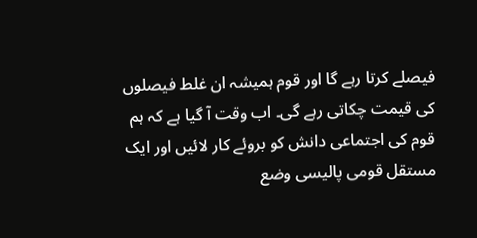فیصلے کرتا رہے گا اور قوم ہمیشہ ان غلط فیصلوں کی قیمت چکاتی رہے گی۔ اب وقت آ گیا ہے کہ ہم قوم کی اجتماعی دانش کو بروئے کار لائیں اور ایک مستقل قومی پالیسی وضع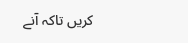کریں تاکہ آنے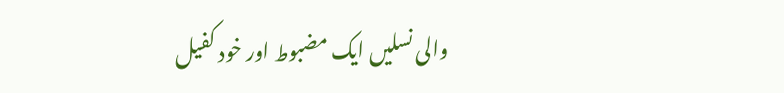والی نسلیں ایک مضبوط اور خود کفیل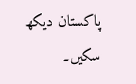پاکستان دیکھ سکیں۔